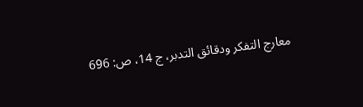معارج التفكر ودقائق التدبر، ج 14، ص: 696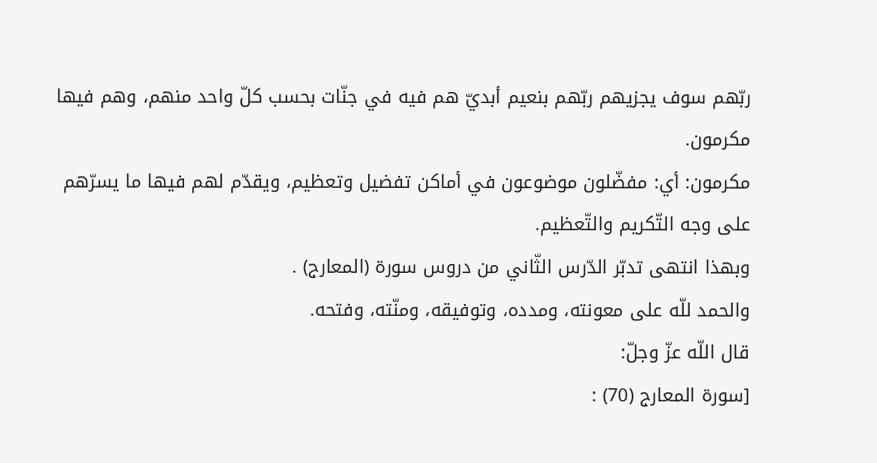ربّهم سوف يجزيهم ربّهم بنعيم أبديّ هم فيه في جنّات بحسب كلّ واحد منهم، وهم فيها مكرمون.
مكرمون: أي: مفضّلون موضوعون في أماكن تفضيل وتعظيم، ويقدّم لهم فيها ما يسرّهم على وجه التّكريم والتّعظيم.
وبهذا انتهى تدبّر الدّرس الثّاني من دروس سورة (المعارج) .
والحمد للّه على معونته، ومدده، وتوفيقه، ومنّته، وفتحه.
قال اللّه عزّ وجلّ:
[سورة المعارج (70) :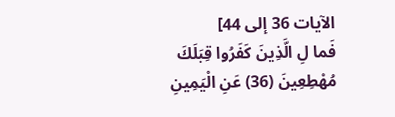الآيات 36 إلى 44]
فَما لِ الَّذِينَ كَفَرُوا قِبَلَكَ مُهْطِعِينَ (36) عَنِ الْيَمِينِ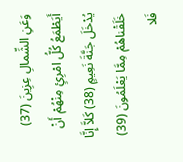وَعَنِ الشِّمالِ عِزِينَ (37) أَيَطْمَعُ كُلُّ امْرِئٍ مِنْهُمْ أَنْ يُدْخَلَ جَنَّةَ نَعِيمٍ (38) كَلاَّ إِنَّا خَلَقْناهُمْ مِمَّا يَعْلَمُونَ (39) فَلا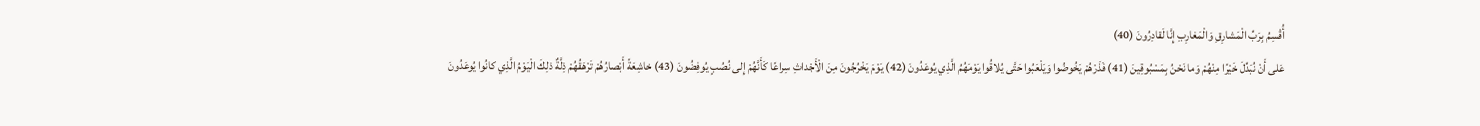أُقْسِمُ بِرَبِّ الْمَشارِقِ وَالْمَغارِبِ إِنَّا لَقادِرُونَ (40)
عَلى أَنْ نُبَدِّلَ خَيْرًا مِنْهُمْ وَما نَحْنُ بِمَسْبُوقِينَ (41) فَذَرْهُمْ يَخُوضُوا وَيَلْعَبُوا حَتَّى يُلاقُوا يَوْمَهُمُ الَّذِي يُوعَدُونَ (42) يَوْمَ يَخْرُجُونَ مِنَ الْأَجْداثِ سِراعًا كَأَنَّهُمْ إِلى نُصُبٍ يُوفِضُونَ (43) خاشِعَةً أَبْصارُهُمْ تَرْهَقُهُمْ ذِلَّةٌ ذلِكَ الْيَوْمُ الَّذِي كانُوا يُوعَدُونَ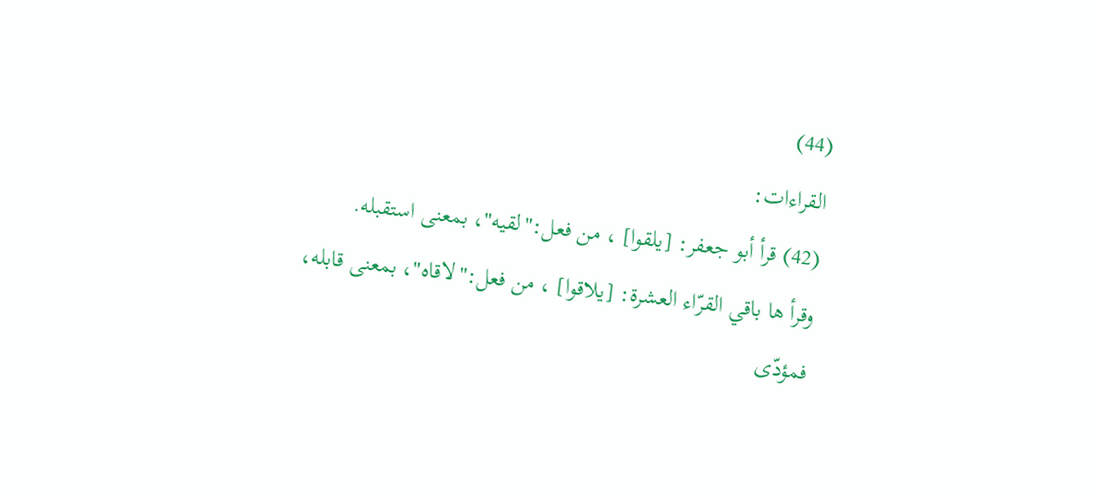(44)
القراءات:
(42) قرأ أبو جعفر: [يلقوا] ، من فعل:"لقيه"، بمعنى استقبله.
وقرأ ها باقي القرّاء العشرة: [يلاقوا] ، من فعل:"لاقاه"، بمعنى قابله، فمؤدّى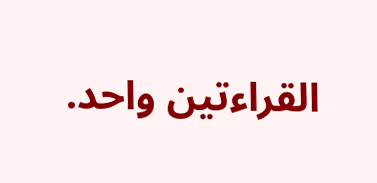القراءتين واحد.